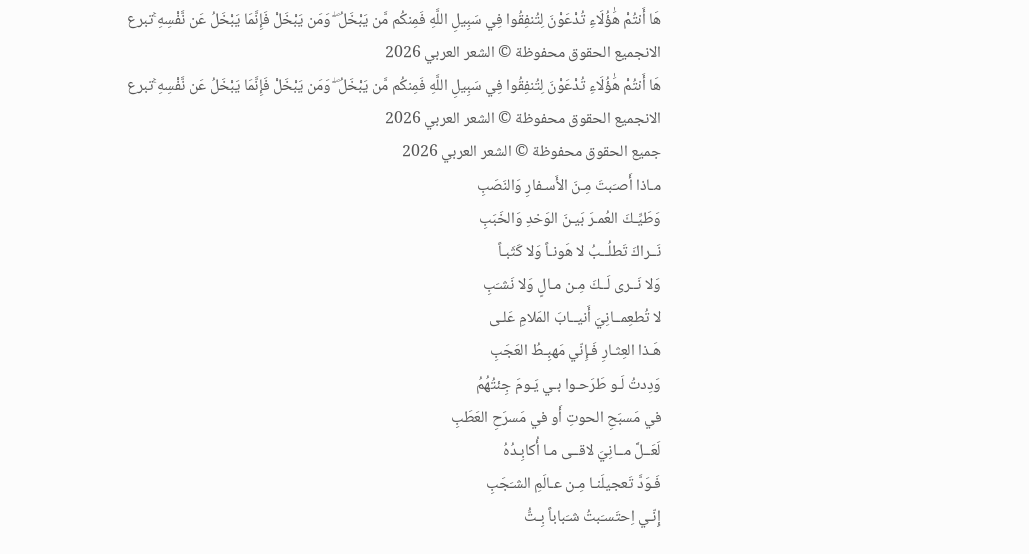هَا أَنتُمْ هَٰؤُلَاءِ تُدْعَوْنَ لِتُنفِقُوا فِي سَبِيلِ اللَّهِ فَمِنكُم مَّن يَبْخَلُ ۖ وَمَن يَبْخَلْ فَإِنَّمَا يَبْخَلُ عَن نَّفْسِهِ ۚتبرع الانجميع الحقوق محفوظة © الشعر العربي 2026
هَا أَنتُمْ هَٰؤُلَاءِ تُدْعَوْنَ لِتُنفِقُوا فِي سَبِيلِ اللَّهِ فَمِنكُم مَّن يَبْخَلُ ۖ وَمَن يَبْخَلْ فَإِنَّمَا يَبْخَلُ عَن نَّفْسِهِ ۚتبرع الانجميع الحقوق محفوظة © الشعر العربي 2026
جميع الحقوق محفوظة © الشعر العربي 2026
مـاذا أَصـَبتَ مِـنَ الأَسـفارِ وَالنَصَبِ
وَطَيِّـكَ العُمـرَ بَيـنَ الوَخدِ وَالخَبَبِ
نَــراكَ تَطلُــبُ لا هَونـاً وَلا كَثَبـاً
وَلا نَــرى لَــكَ مِـن مـالٍ وَلا نَشـَبِ
لا تُطعِمــانِيَ أَنيــابَ المَلامِ عَلـى
هَـذا العِثـارِ فَـإِنّي مَهبِـطُ العَجَبِ
وَدِدتُ لَـو طَرَحـوا بـي يَـومَ جِئتُهُمُ
في مَسبَحِ الحوتِ أَو في مَسرَحِ العَطَبِ
لَعَــلَّ مــانِيَ لاقــى مـا أُكابِـدُهُ
فَـوَدَّ تَعجيلَنـا مِـن عـالَمِ الشـَجَبِ
إِنّـي اِحتَسـَبتُ شـَباباً بِـتُّ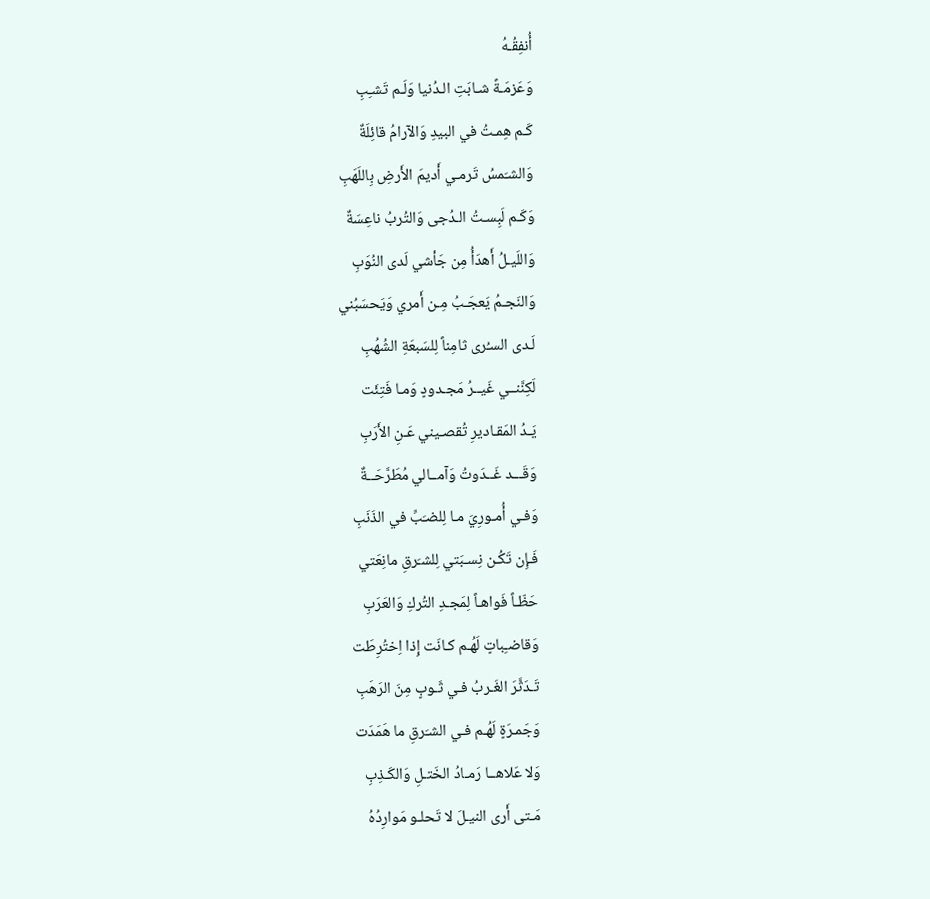أُنفِقُـهُ
وَعَزمَـةً شـابَتِ الـدُنيا وَلَـم تَشـِبِ
كَـم هِمـتُ في البيدِ وَالآرامُ قائِلَةٌ
وَالشـَمسُ تَرمـي أَديمَ الأَرضِ بِاللَهَبِ
وَكَـم لَبِسـتُ الـدُجى وَالتُربُ ناعِسَةٌ
وَاللَيـلُ أَهدَأُ مِن جَأشي لَدى النُوَبِ
وَالنَجـمُ يَعجَـبُ مِـن أَمري وَيَحسَبُني
لَـدى السـُرى ثامِناً لِلسَبعَةِ الشُهُبِ
لَكِنَّنــي غَيــرُ مَجـدودٍ وَمـا فَتِئَت
يَـدُ المَقـاديرِ تُقصـيني عَـنِ الأَرَبِ
وَقَـــد غَــدَوتُ وَآمــالي مُطَرَّحَــةٌ
وَفـي أُمـورِيَ مـا لِلضـَبِّ في الذَنَبِ
فَـإِن تَكُـن نِسـبَتي لِلشـَرقِ مانِعَتي
حَظّـاً فَواهـاً لِمَجـدِ التُركِ وَالعَرَبِ
وَقاضـِباتٍ لَهُـم كـانَت إِذا اِختُرِطَت
تَـدَثَّرَ الغَـربُ فـي ثَـوبٍ مِنَ الرَهَبِ
وَجَمـرَةٍ لَهُـم فـي الشـَرقِ ما هَمَدَت
وَلا عَلاهــا رَمـادُ الخَتـلِ وَالكَـذِبِ
مَـتى أَرى النيـلَ لا تَحلـو مَوارِدُهُ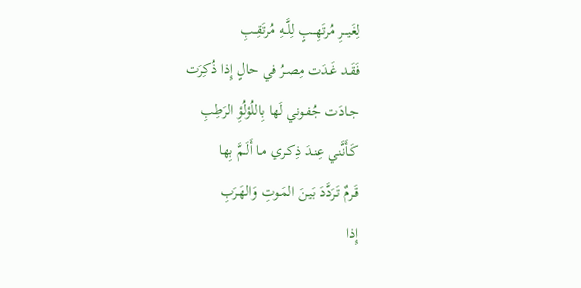لِغَيـــرِ مُرتَهِـــبٍ لِلَّــهِ مُرتَقِــبِ
فَقَـد غَـدَت مِصـرُ في حالٍ إِذا ذُكِرَت
جـادَت جُفـوني لَها بِاللُؤلُؤِ الرَطِبِ
كَـأَنَّني عِنـدَ ذِكـري مـا أَلَـمَّ بِها
قَـرمٌ تَـرَدَّدَ بَيـنَ المَـوتِ وَالهَـرَبِ
إِذا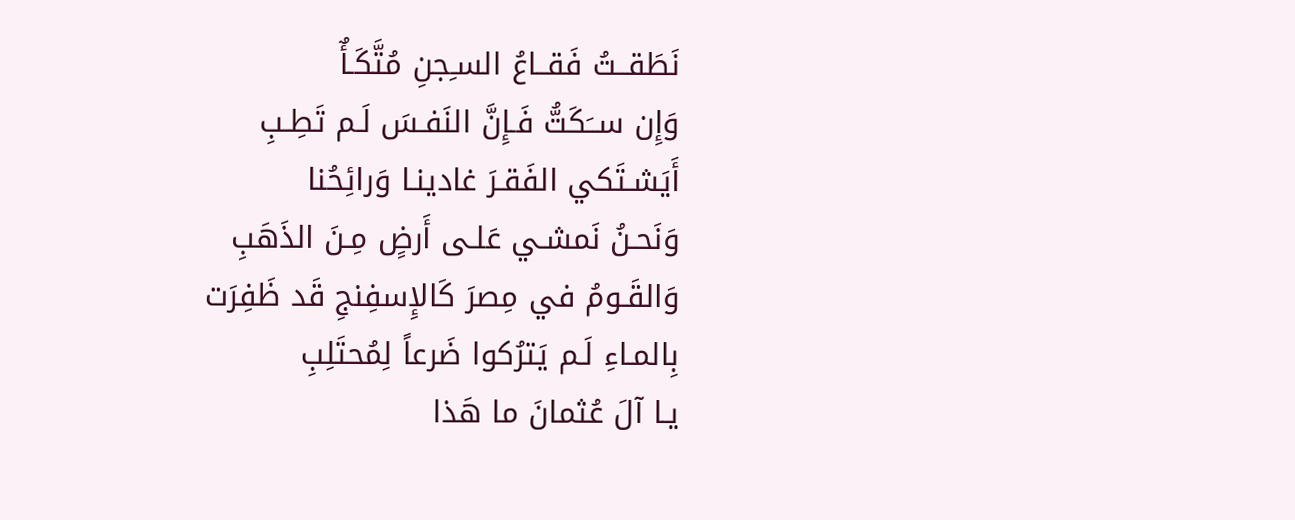نَطَقــتُ فَقــاعُ السـِجنِ مُتَّكَـأٌ
وَإِن ســَكَتُّ فَـإِنَّ النَفـسَ لَـم تَطِـبِ
أَيَشـتَكي الفَقـرَ غادينـا وَرائِحُنا
وَنَحـنُ نَمشـي عَلـى أَرضٍ مِـنَ الذَهَبِ
وَالقَـومُ في مِصرَ كَالإِسفِنجِ قَد ظَفِرَت
بِالمـاءِ لَـم يَترُكوا ضَرعاً لِمُحتَلِبِ
يـا آلَ عُثمانَ ما هَذا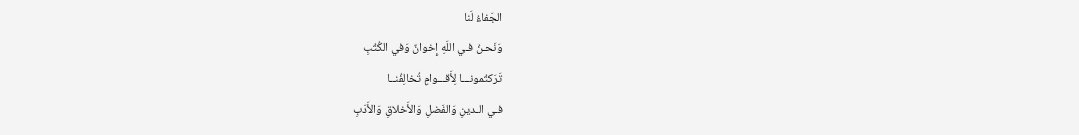الجَفاءُ لَنا
وَنَحـنُ فـي اللَهِ إِخوانٌ وَفي الكُتُبِ
تَرَكتُمونـــا لِأَقـــوامٍ تُخالِفُنــا
فـي الـدينِ وَالفَضلِ وَالأَخلاقِ وَالأَدَبِ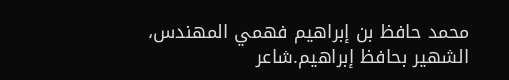محمد حافظ بن إبراهيم فهمي المهندس، الشهير بحافظ إبراهيم.شاعر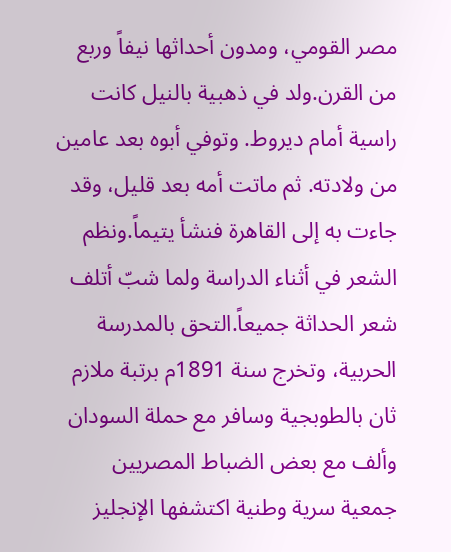مصر القومي، ومدون أحداثها نيفاً وربع من القرن.ولد في ذهبية بالنيل كانت راسية أمام ديروط. وتوفي أبوه بعد عامين من ولادته. ثم ماتت أمه بعد قليل، وقد جاءت به إلى القاهرة فنشأ يتيماً.ونظم الشعر في أثناء الدراسة ولما شبّ أتلف شعر الحداثة جميعاً.التحق بالمدرسة الحربية، وتخرج سنة 1891م برتبة ملازم ثان بالطوبجية وسافر مع حملة السودان وألف مع بعض الضباط المصريين جمعية سرية وطنية اكتشفها الإنجليز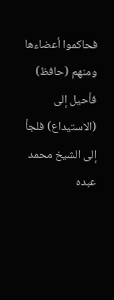فحاكموا أعضاءها ومنهم (حافظ) فأحيل إلى (الاستيداع) فلجأ إلى الشيخ محمد عبده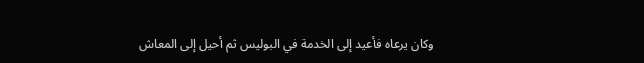وكان يرعاه فأعيد إلى الخدمة في البوليس ثم أحيل إلى المعاش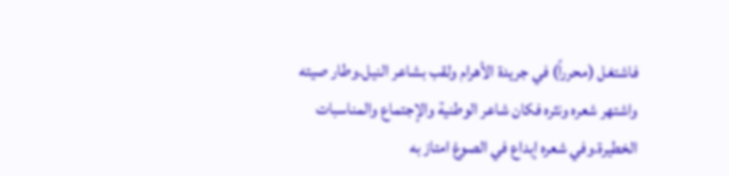فاشتغل (محرراً) في جريدة الأهرام ولقب بشاعر النيل.وطار صيته واشتهر شعره ونثره فكان شاعر الوطنية والإجتماع والمناسبات الخطيرة.وفي شعره إبداع في الصوغ امتاز به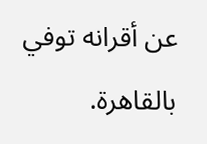عن أقرانه توفي بالقاهرة.